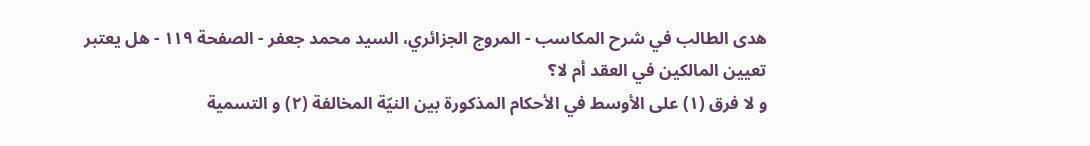هدى الطالب في شرح المكاسب - المروج الجزائري، السيد محمد جعفر - الصفحة ١١٩ - هل يعتبر تعيين المالكين في العقد أم لا؟
و لا فرق (١) على الأوسط في الأحكام المذكورة بين النيّة المخالفة (٢) و التسمية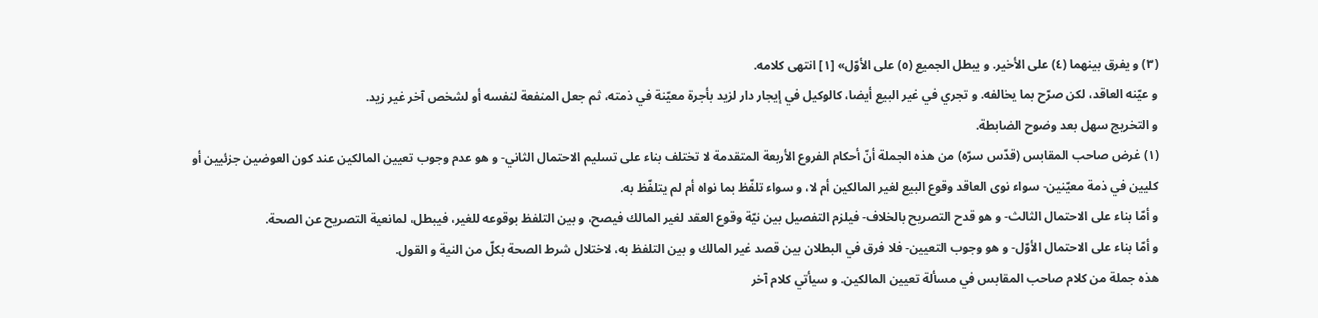(٣) و يفرق بينهما (٤) على الأخير. و يبطل الجميع (٥) على الأوّل» [١] انتهى كلامه.
و عيّنه العاقد، لكن صرّح بما يخالفه. و تجري في غير البيع أيضا، كالوكيل في إيجار دار لزيد بأجرة معيّنة في ذمته، ثم جعل المنفعة لنفسه أو لشخص آخر غير زيد.
و التخريج سهل بعد وضوح الضابطة.
(١) غرض صاحب المقابس (قدّس سرّه) من هذه الجملة أنّ أحكام الفروع الأربعة المتقدمة لا تختلف بناء على تسليم الاحتمال الثاني- و هو عدم وجوب تعيين المالكين عند كون العوضين جزئيين أو كليين في ذمة معيّنين- سواء نوى العاقد وقوع البيع لغير المالكين أم لا، و سواء تلفّظ بما نواه أم لم يتلفّظ به.
و أمّا بناء على الاحتمال الثالث- و هو قدح التصريح بالخلاف- فيلزم التفصيل بين نيّة وقوع العقد لغير المالك فيصح، و بين التلفظ بوقوعه للغير، فيبطل، لمانعية التصريح عن الصحة.
و أمّا بناء على الاحتمال الأوّل- و هو وجوب التعيين- فلا فرق في البطلان بين قصد غير المالك و بين التلفظ به، لاختلال شرط الصحة بكلّ من النية و القول.
هذه جملة من كلام صاحب المقابس في مسألة تعيين المالكين. و سيأتي كلام آخر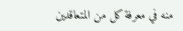منه في معرفة كل من المتعاقدين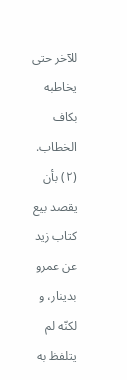للآخر حتى يخاطبه بكاف الخطاب.
(٢) بأن يقصد بيع كتاب زيد عن عمرو بدينار، و لكنّه لم يتلفظ به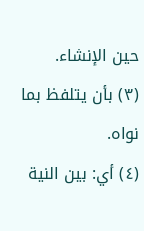حين الإنشاء.
(٣) بأن يتلفظ بما نواه.
(٤) أي: بين النية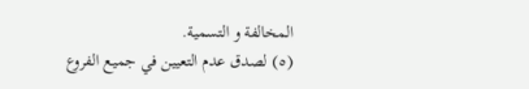المخالفة و التسمية.
(٥) لصدق عدم التعيين في جميع الفروع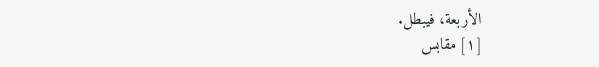الأربعة، فيبطل.
[١] مقابس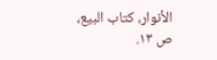الأنوار، كتاب البيع، ص ١٣.